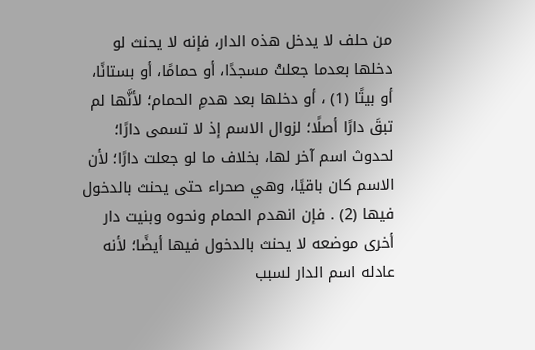من حلف لا يدخل هذه الدار، فإنه لا يحنث لو دخلها بعدما جعلتْ مسجدًا، أو حمامًا، أو بستانًا، أو بيتًا (1) ، أو دخلها بعد هدمِ الحمام؛ لأنَّها لم تبقَ دارًا أصلًا؛ لزوال الاسم إذ لا تسمى دارًا؛ لحدوث اسم آخر لها، بخلاف ما لو جعلت دارًا؛ لأن الاسم كان باقيًا، وهي صحراء حتى يحنث بالدخول فيها (2) . فإن انهدم الحمام ونحوه وبنيت دار أخرى موضعه لا يحنث بالدخول فيها أيضًا؛ لأنه عادله اسم الدار لسبب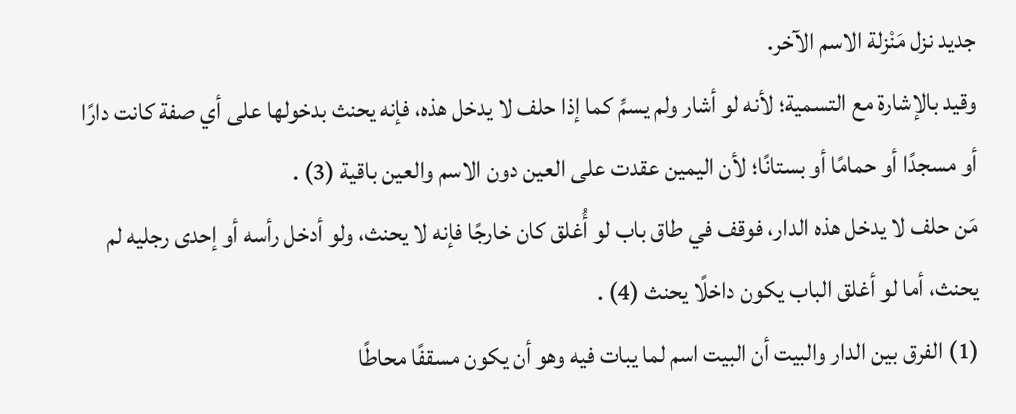جديد نزل مَنْزلة الاسم الآخر.
وقيد بالإشارة مع التسمية؛ لأنه لو أشار ولم يسمِّ كما إذا حلف لا يدخل هذه، فإنه يحنث بدخولها على أي صفة كانت دارًا أو مسجدًا أو حمامًا أو بستانًا؛ لأن اليمين عقدت على العين دون الاسم والعين باقية (3) .
مَن حلف لا يدخل هذه الدار، فوقف في طاق باب لو أُغلق كان خارجًا فإنه لا يحنث، ولو أدخل رأسه أو إحدى رجليه لم يحنث، أما لو أغلق الباب يكون داخلًا يحنث (4) .
(1) الفرق بين الدار والبيت أن البيت اسم لما يبات فيه وهو أن يكون مسقفًا محاطًا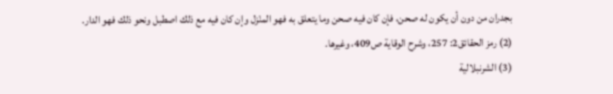بجدران من دون أن يكون له صحن، فإن كان فيه صحن وما يتعلق به فهو المنْزل وإن كان فيه مع ذلك اصطبل ونحو ذلك فهو الدار.
(2) رمز الحقائق2: 257، وشرح الوقاية ص409، وغيرها.
(3) الشرنبلالية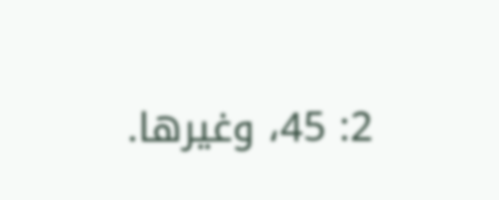2: 45، وغيرها.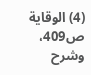(4) الوقاية ص409، وشرح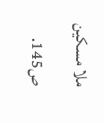ملا مسكين ص145.